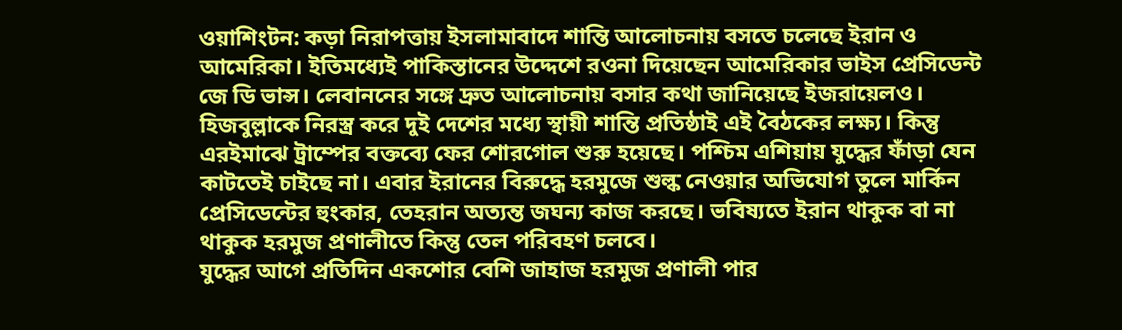ওয়াশিংটন: কড়া নিরাপত্তায় ইসলামাবাদে শান্তি আলোচনায় বসতে চলেছে ইরান ও আমেরিকা। ইতিমধ্যেই পাকিস্তানের উদ্দেশে রওনা দিয়েছেন আমেরিকার ভাইস প্রেসিডেন্ট জে ডি ভান্স। লেবাননের সঙ্গে দ্রুত আলোচনায় বসার কথা জানিয়েছে ইজরায়েলও। হিজবুল্লাকে নিরস্ত্র করে দুই দেশের মধ্যে স্থায়ী শান্তি প্রতিষ্ঠাই এই বৈঠকের লক্ষ্য। কিন্তু এরইমাঝে ট্রাম্পের বক্তব্যে ফের শোরগোল শুরু হয়েছে। পশ্চিম এশিয়ায় যুদ্ধের ফাঁড়া যেন কাটতেই চাইছে না। এবার ইরানের বিরুদ্ধে হরমুজে শুল্ক নেওয়ার অভিযোগ তুলে মার্কিন প্রেসিডেন্টের হুংকার, তেহরান অত্যন্ত জঘন্য কাজ করছে। ভবিষ্যতে ইরান থাকুক বা না থাকুক হরমুজ প্রণালীতে কিন্তু তেল পরিবহণ চলবে।
যুদ্ধের আগে প্রতিদিন একশোর বেশি জাহাজ হরমুজ প্রণালী পার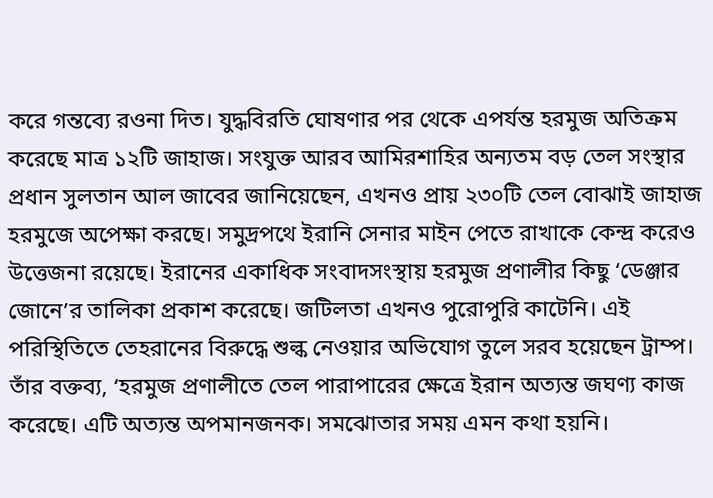করে গন্তব্যে রওনা দিত। যুদ্ধবিরতি ঘোষণার পর থেকে এপর্যন্ত হরমুজ অতিক্রম করেছে মাত্র ১২টি জাহাজ। সংযুক্ত আরব আমিরশাহির অন্যতম বড় তেল সংস্থার প্রধান সুলতান আল জাবের জানিয়েছেন, এখনও প্রায় ২৩০টি তেল বোঝাই জাহাজ হরমুজে অপেক্ষা করছে। সমুদ্রপথে ইরানি সেনার মাইন পেতে রাখাকে কেন্দ্র করেও উত্তেজনা রয়েছে। ইরানের একাধিক সংবাদসংস্থায় হরমুজ প্রণালীর কিছু ‘ডেঞ্জার জোনে’র তালিকা প্রকাশ করেছে। জটিলতা এখনও পুরোপুরি কাটেনি। এই পরিস্থিতিতে তেহরানের বিরুদ্ধে শুল্ক নেওয়ার অভিযোগ তুলে সরব হয়েছেন ট্রাম্প। তাঁর বক্তব্য, ‘হরমুজ প্রণালীতে তেল পারাপারের ক্ষেত্রে ইরান অত্যন্ত জঘণ্য কাজ করেছে। এটি অত্যন্ত অপমানজনক। সমঝোতার সময় এমন কথা হয়নি।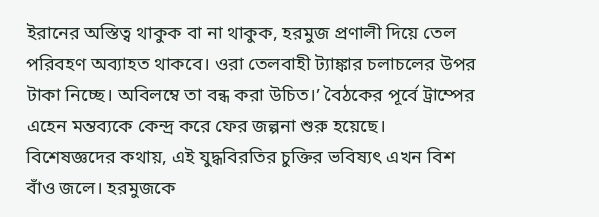ইরানের অস্তিত্ব থাকুক বা না থাকুক, হরমুজ প্রণালী দিয়ে তেল পরিবহণ অব্যাহত থাকবে। ওরা তেলবাহী ট্যাঙ্কার চলাচলের উপর টাকা নিচ্ছে। অবিলম্বে তা বন্ধ করা উচিত।’ বৈঠকের পূর্বে ট্রাম্পের এহেন মন্তব্যকে কেন্দ্র করে ফের জল্পনা শুরু হয়েছে।
বিশেষজ্ঞদের কথায়, এই যুদ্ধবিরতির চুক্তির ভবিষ্যৎ এখন বিশ বাঁও জলে। হরমুজকে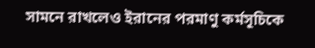সামনে রাখলেও ইরানের পরমাণু কর্মসূচিকে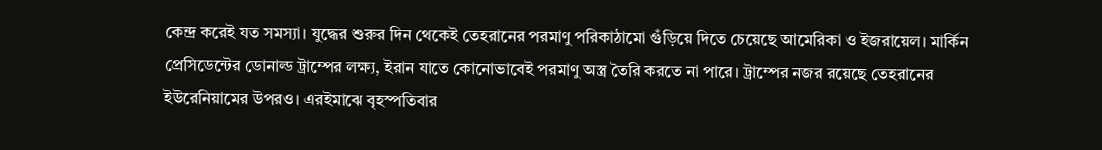কেন্দ্র করেই যত সমস্যা। যুদ্ধের শুরুর দিন থেকেই তেহরানের পরমাণু পরিকাঠামো গুঁড়িয়ে দিতে চেয়েছে আমেরিকা ও ইজরায়েল। মার্কিন প্রেসিডেন্টের ডোনাল্ড ট্রাম্পের লক্ষ্য, ইরান যাতে কোনোভাবেই পরমাণু অস্ত্র তৈরি করতে না পারে। ট্রাম্পের নজর রয়েছে তেহরানের ইউরেনিয়ামের উপরও। এরইমাঝে বৃহস্পতিবার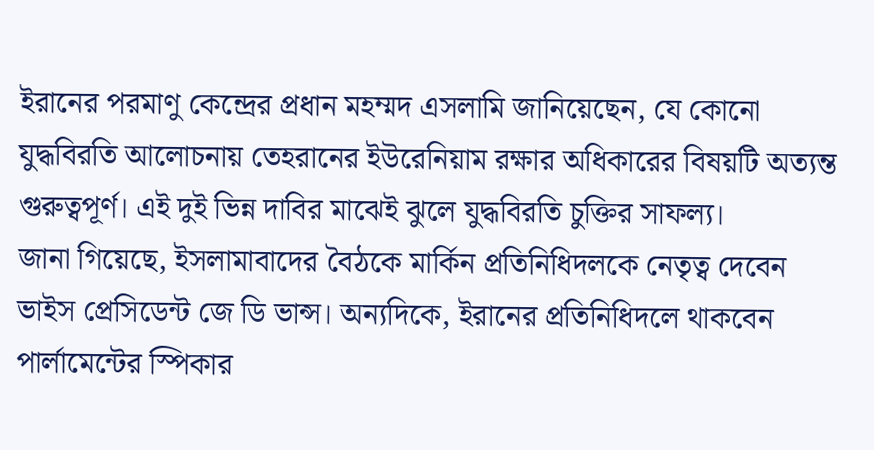ইরানের পরমাণু কেন্দ্রের প্রধান মহম্মদ এসলামি জানিয়েছেন, যে কোনো যুদ্ধবিরতি আলোচনায় তেহরানের ইউরেনিয়াম রক্ষার অধিকারের বিষয়টি অত্যন্ত গুরুত্বপূর্ণ। এই দুই ভিন্ন দাবির মাঝেই ঝুলে যুদ্ধবিরতি চুক্তির সাফল্য।
জানা গিয়েছে, ইসলামাবাদের বৈঠকে মার্কিন প্রতিনিধিদলকে নেতৃত্ব দেবেন ভাইস প্রেসিডেন্ট জে ডি ভান্স। অন্যদিকে, ইরানের প্রতিনিধিদলে থাকবেন পার্লামেন্টের স্পিকার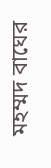মহম্মদ বাঘের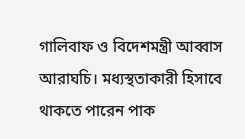গালিবাফ ও বিদেশমন্ত্রী আব্বাস আরাঘচি। মধ্যস্থতাকারী হিসাবে থাকতে পারেন পাক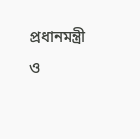প্রধানমন্ত্রী ও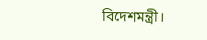বিদেশমন্ত্রী।